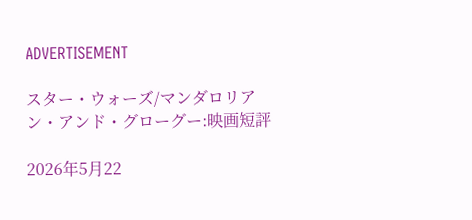ADVERTISEMENT

スター・ウォーズ/マンダロリアン・アンド・グローグー:映画短評

2026年5月22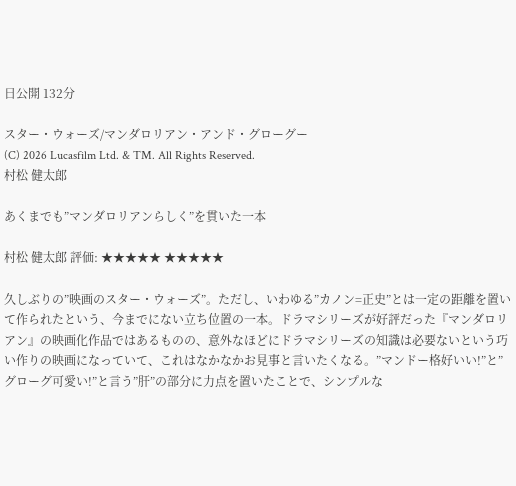日公開 132分

スター・ウォーズ/マンダロリアン・アンド・グローグー
(C) 2026 Lucasfilm Ltd. & TM. All Rights Reserved.
村松 健太郎

あくまでも”マンダロリアンらしく”を貫いた一本

村松 健太郎 評価: ★★★★★ ★★★★★

久しぶりの”映画のスター・ウォーズ”。ただし、いわゆる”カノン=正史”とは一定の距離を置いて作られたという、今までにない立ち位置の一本。ドラマシリーズが好評だった『マンダロリアン』の映画化作品ではあるものの、意外なほどにドラマシリーズの知識は必要ないという巧い作りの映画になっていて、これはなかなかお見事と言いたくなる。”マンドー格好いい!”と”グローグ可愛い!”と言う”肝”の部分に力点を置いたことで、シンプルな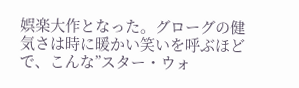娯楽大作となった。グローグの健気さは時に暖かい笑いを呼ぶほどで、こんな”スター・ウォ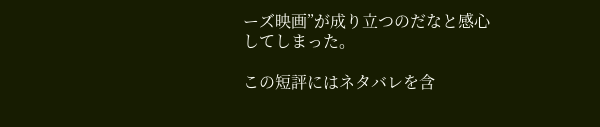ーズ映画”が成り立つのだなと感心してしまった。

この短評にはネタバレを含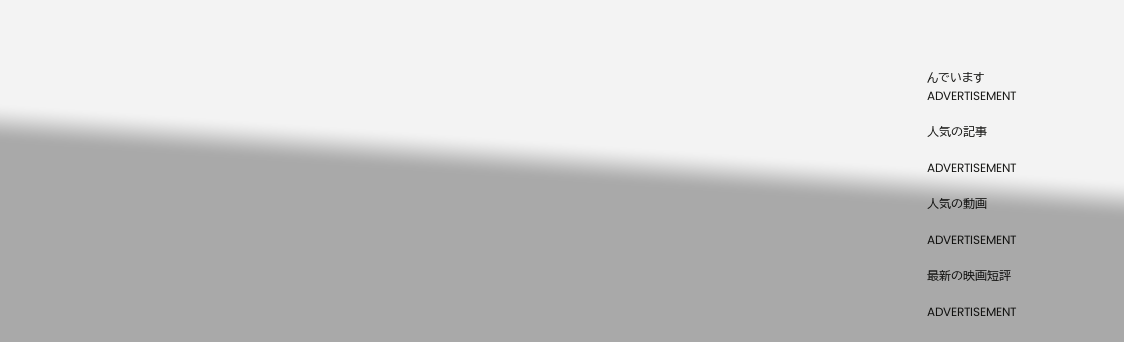んでいます
ADVERTISEMENT

人気の記事

ADVERTISEMENT

人気の動画

ADVERTISEMENT

最新の映画短評

ADVERTISEMENT